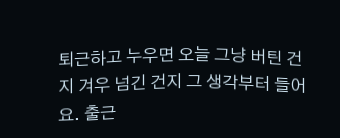퇴근하고 누우면 오늘 그냥 버틴 건지 겨우 넘긴 건지 그 생각부터 들어요. 출근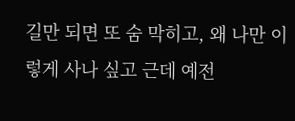길만 되면 또 숨 막히고, 왜 나만 이렇게 사나 싶고 근데 예전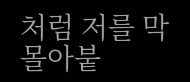처럼 저를 막 몰아붙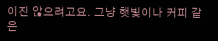이진 않으려고요. 그냥 햇빛이나 커피 같은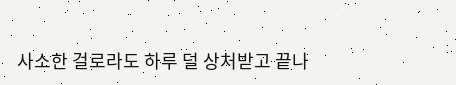사소한 걸로라도 하루 덜 상처받고 끝나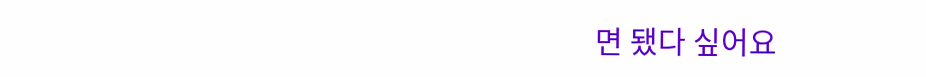면 됐다 싶어요